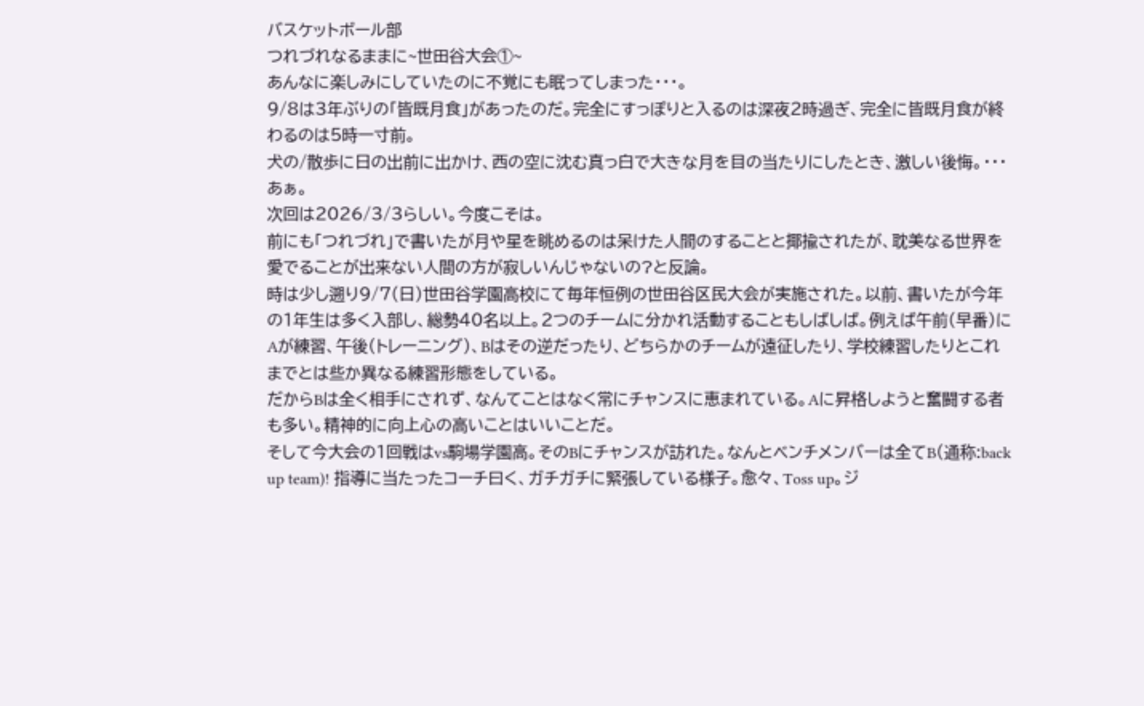バスケットボール部
つれづれなるままに~世田谷大会①~
あんなに楽しみにしていたのに不覚にも眠ってしまった・・・。
9/8は3年ぶりの「皆既月食」があったのだ。完全にすっぽりと入るのは深夜2時過ぎ、完全に皆既月食が終わるのは5時一寸前。
犬の/散歩に日の出前に出かけ、西の空に沈む真っ白で大きな月を目の当たりにしたとき、激しい後悔。・・・あぁ。
次回は2026/3/3らしい。今度こそは。
前にも「つれづれ」で書いたが月や星を眺めるのは呆けた人間のすることと揶揄されたが、耽美なる世界を愛でることが出来ない人間の方が寂しいんじゃないの?と反論。
時は少し遡り9/7(日)世田谷学園高校にて毎年恒例の世田谷区民大会が実施された。以前、書いたが今年の1年生は多く入部し、総勢40名以上。2つのチームに分かれ活動することもしばしば。例えば午前(早番)にAが練習、午後(トレーニング)、Bはその逆だったり、どちらかのチームが遠征したり、学校練習したりとこれまでとは些か異なる練習形態をしている。
だからBは全く相手にされず、なんてことはなく常にチャンスに恵まれている。Aに昇格しようと奮闘する者も多い。精神的に向上心の高いことはいいことだ。
そして今大会の1回戦はvs駒場学園高。そのBにチャンスが訪れた。なんとベンチメンバーは全てB(通称:back up team)! 指導に当たったコーチ曰く、ガチガチに緊張している様子。愈々、Toss up。ジ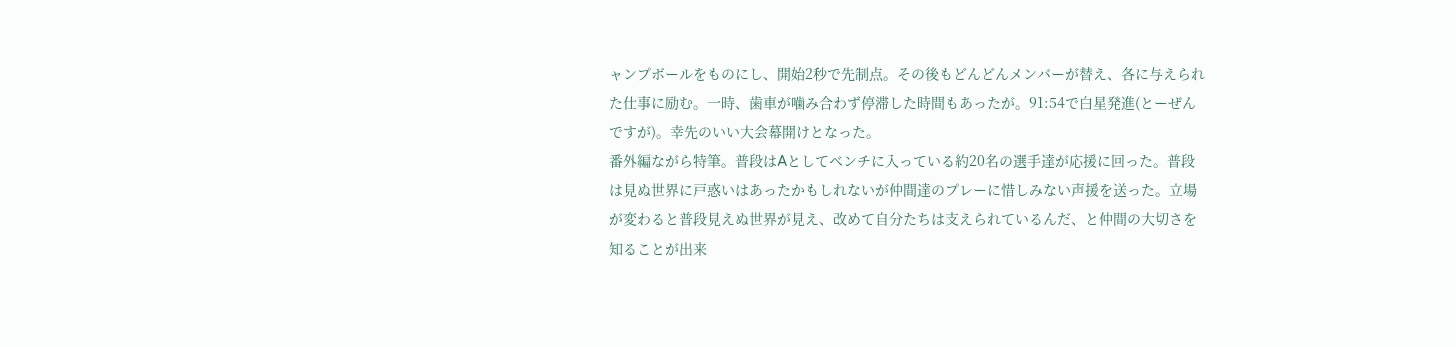ャンプボールをものにし、開始2秒で先制点。その後もどんどんメンバーが替え、各に与えられた仕事に励む。一時、歯車が噛み合わず停滞した時間もあったが。91:54で白星発進(とーぜんですが)。幸先のいい大会幕開けとなった。
番外編ながら特筆。普段はAとしてベンチに入っている約20名の選手達が応援に回った。普段は見ぬ世界に戸惑いはあったかもしれないが仲間達のプレーに惜しみない声援を送った。立場が変わると普段見えぬ世界が見え、改めて自分たちは支えられているんだ、と仲間の大切さを知ることが出来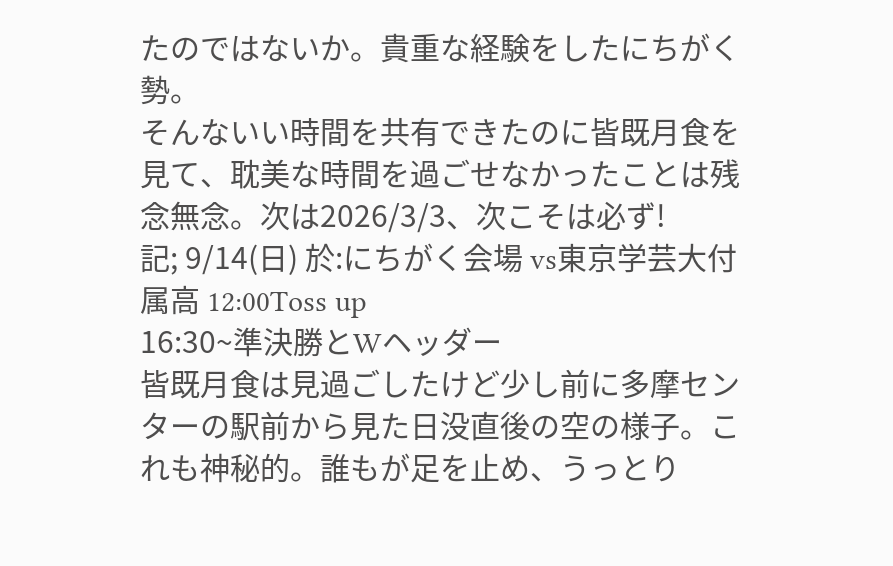たのではないか。貴重な経験をしたにちがく勢。
そんないい時間を共有できたのに皆既月食を見て、耽美な時間を過ごせなかったことは残念無念。次は2026/3/3、次こそは必ず!
記; 9/14(日) 於:にちがく会場 vs東京学芸大付属高 12:00Toss up
16:30~準決勝とWヘッダー
皆既月食は見過ごしたけど少し前に多摩センターの駅前から見た日没直後の空の様子。これも神秘的。誰もが足を止め、うっとり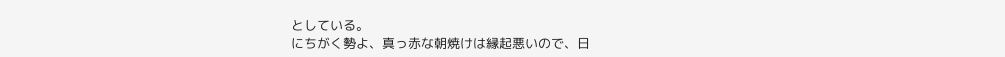としている。
にちがく勢よ、真っ赤な朝焼けは縁起悪いので、日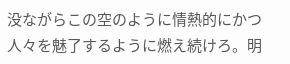没ながらこの空のように情熱的にかつ人々を魅了するように燃え続けろ。明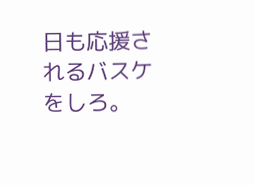日も応援されるバスケをしろ。